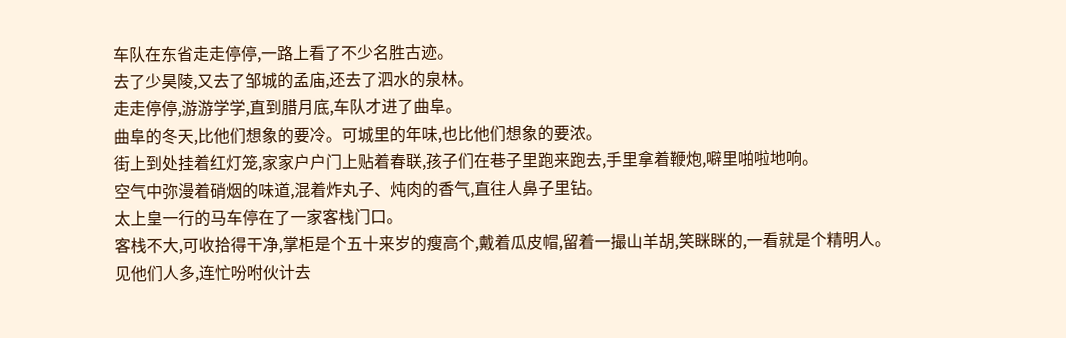车队在东省走走停停,一路上看了不少名胜古迹。
去了少昊陵,又去了邹城的孟庙,还去了泗水的泉林。
走走停停,游游学学,直到腊月底,车队才进了曲阜。
曲阜的冬天,比他们想象的要冷。可城里的年味,也比他们想象的要浓。
街上到处挂着红灯笼,家家户户门上贴着春联,孩子们在巷子里跑来跑去,手里拿着鞭炮,噼里啪啦地响。
空气中弥漫着硝烟的味道,混着炸丸子、炖肉的香气,直往人鼻子里钻。
太上皇一行的马车停在了一家客栈门口。
客栈不大,可收拾得干净,掌柜是个五十来岁的瘦高个,戴着瓜皮帽,留着一撮山羊胡,笑眯眯的,一看就是个精明人。
见他们人多,连忙吩咐伙计去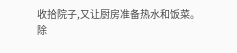收拾院子,又让厨房准备热水和饭菜。
除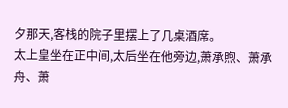夕那天,客栈的院子里摆上了几桌酒席。
太上皇坐在正中间,太后坐在他旁边,萧承煦、萧承舟、萧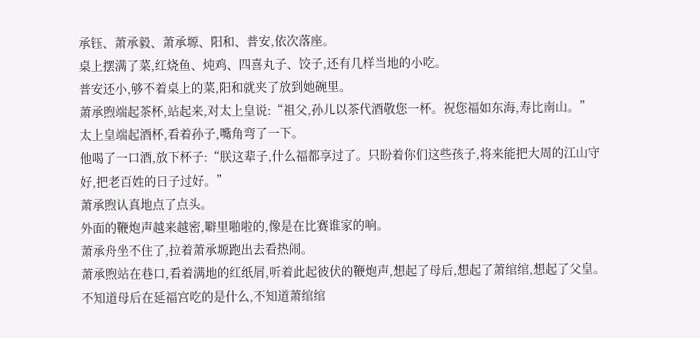承钰、萧承毅、萧承塬、阳和、普安,依次落座。
桌上摆满了菜,红烧鱼、炖鸡、四喜丸子、饺子,还有几样当地的小吃。
普安还小,够不着桌上的菜,阳和就夹了放到她碗里。
萧承煦端起茶杯,站起来,对太上皇说:“祖父,孙儿以茶代酒敬您一杯。祝您福如东海,寿比南山。”
太上皇端起酒杯,看着孙子,嘴角弯了一下。
他喝了一口酒,放下杯子:“朕这辈子,什么福都享过了。只盼着你们这些孩子,将来能把大周的江山守好,把老百姓的日子过好。”
萧承煦认真地点了点头。
外面的鞭炮声越来越密,噼里啪啦的,像是在比赛谁家的响。
萧承舟坐不住了,拉着萧承塬跑出去看热闹。
萧承煦站在巷口,看着满地的红纸屑,听着此起彼伏的鞭炮声,想起了母后,想起了萧绾绾,想起了父皇。
不知道母后在延福宫吃的是什么,不知道萧绾绾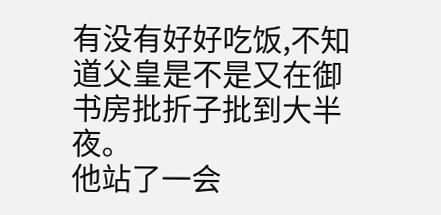有没有好好吃饭,不知道父皇是不是又在御书房批折子批到大半夜。
他站了一会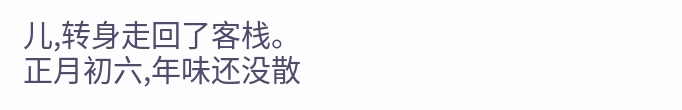儿,转身走回了客栈。
正月初六,年味还没散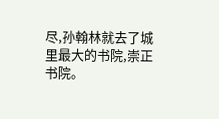尽,孙翰林就去了城里最大的书院,崇正书院。